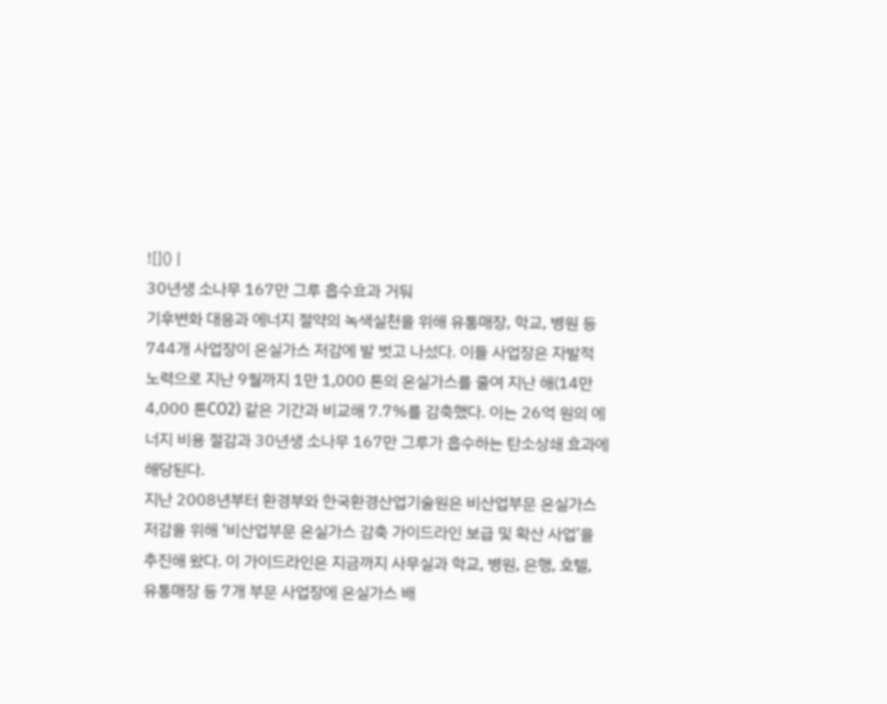![]() |
30년생 소나무 167만 그루 흡수효과 거둬
기후변화 대응과 에너지 절약의 녹색실천을 위해 유통매장, 학교, 병원 등 744개 사업장이 온실가스 저감에 발 벗고 나섰다. 이들 사업장은 자발적 노력으로 지난 9월까지 1만 1,000 톤의 온실가스를 줄여 지난 해(14만 4,000 톤CO2) 같은 기간과 비교해 7.7%를 감축했다. 이는 26억 원의 에너지 비용 절감과 30년생 소나무 167만 그루가 흡수하는 탄소상쇄 효과에 해당된다.
지난 2008년부터 환경부와 한국환경산업기술원은 비산업부문 온실가스 저감을 위해 ‘비산업부문 온실가스 감축 가이드라인 보급 및 확산 사업’을 추진해 왔다. 이 가이드라인은 지금까지 사무실과 학교, 병원, 은행, 호텔, 유통매장 등 7개 부문 사업장에 온실가스 배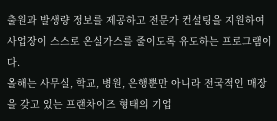출원과 발생량 정보를 제공하고 전문가 컨설팅을 지원하여 사업장이 스스로 온실가스를 줄이도록 유도하는 프로그램이다.
올해는 사무실, 학교, 병원, 은행뿐만 아니라 전국적인 매장을 갖고 있는 프랜차이즈 형태의 기업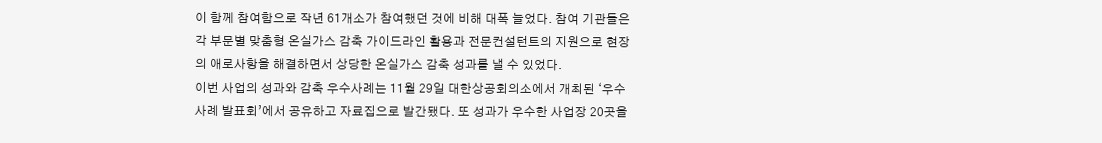이 함께 참여함으로 작년 61개소가 참여했던 것에 비해 대폭 늘었다. 참여 기관들은 각 부문별 맞춤형 온실가스 감축 가이드라인 활용과 전문컨설턴트의 지원으로 현장의 애로사항을 해결하면서 상당한 온실가스 감축 성과를 낼 수 있었다.
이번 사업의 성과와 감축 우수사례는 11월 29일 대한상공회의소에서 개최된 ‘우수사례 발표회’에서 공유하고 자료집으로 발간됐다. 또 성과가 우수한 사업장 20곳을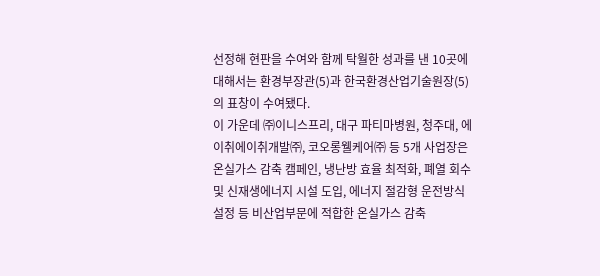선정해 현판을 수여와 함께 탁월한 성과를 낸 10곳에 대해서는 환경부장관(5)과 한국환경산업기술원장(5)의 표창이 수여됐다.
이 가운데 ㈜이니스프리, 대구 파티마병원, 청주대, 에이취에이취개발㈜, 코오롱웰케어㈜ 등 5개 사업장은 온실가스 감축 캠페인, 냉난방 효율 최적화, 폐열 회수 및 신재생에너지 시설 도입, 에너지 절감형 운전방식 설정 등 비산업부문에 적합한 온실가스 감축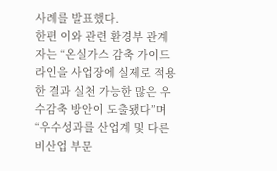사례를 발표했다.
한편 이와 관련 환경부 관계자는 “온실가스 감축 가이드라인을 사업장에 실제로 적용한 결과 실천 가능한 많은 우수감축 방안이 도출됐다”며 “우수성과를 산업계 및 다른 비산업 부문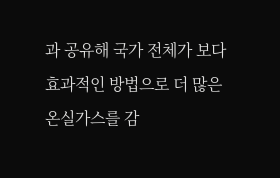과 공유해 국가 전체가 보다 효과적인 방법으로 더 많은 온실가스를 감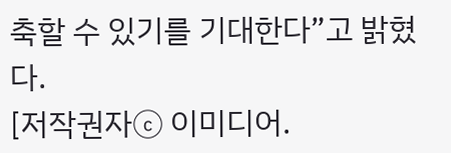축할 수 있기를 기대한다”고 밝혔다.
[저작권자ⓒ 이미디어.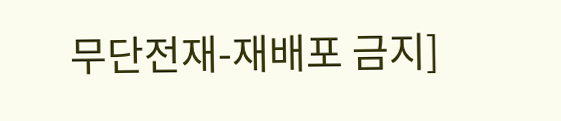무단전재-재배포 금지]